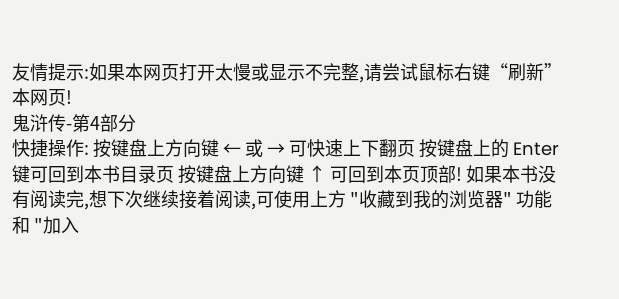友情提示:如果本网页打开太慢或显示不完整,请尝试鼠标右键“刷新”本网页!
鬼浒传-第4部分
快捷操作: 按键盘上方向键 ← 或 → 可快速上下翻页 按键盘上的 Enter 键可回到本书目录页 按键盘上方向键 ↑ 可回到本页顶部! 如果本书没有阅读完,想下次继续接着阅读,可使用上方 "收藏到我的浏览器" 功能 和 "加入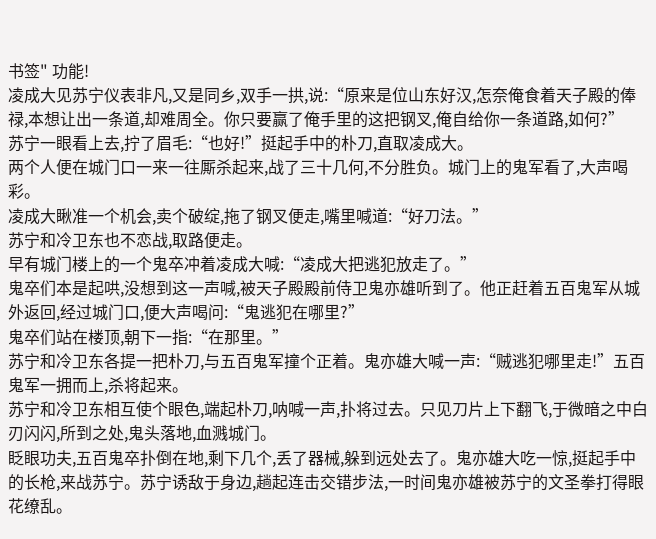书签" 功能!
凌成大见苏宁仪表非凡,又是同乡,双手一拱,说:“原来是位山东好汉,怎奈俺食着天子殿的俸禄,本想让出一条道,却难周全。你只要赢了俺手里的这把钢叉,俺自给你一条道路,如何?”
苏宁一眼看上去,拧了眉毛:“也好!”挺起手中的朴刀,直取凌成大。
两个人便在城门口一来一往厮杀起来,战了三十几何,不分胜负。城门上的鬼军看了,大声喝彩。
凌成大瞅准一个机会,卖个破绽,拖了钢叉便走,嘴里喊道:“好刀法。”
苏宁和冷卫东也不恋战,取路便走。
早有城门楼上的一个鬼卒冲着凌成大喊:“凌成大把逃犯放走了。”
鬼卒们本是起哄,没想到这一声喊,被天子殿殿前侍卫鬼亦雄听到了。他正赶着五百鬼军从城外返回,经过城门口,便大声喝问:“鬼逃犯在哪里?”
鬼卒们站在楼顶,朝下一指:“在那里。”
苏宁和冷卫东各提一把朴刀,与五百鬼军撞个正着。鬼亦雄大喊一声:“贼逃犯哪里走!”五百鬼军一拥而上,杀将起来。
苏宁和冷卫东相互使个眼色,端起朴刀,呐喊一声,扑将过去。只见刀片上下翻飞,于微暗之中白刃闪闪,所到之处,鬼头落地,血溅城门。
眨眼功夫,五百鬼卒扑倒在地,剩下几个,丢了器械,躲到远处去了。鬼亦雄大吃一惊,挺起手中的长枪,来战苏宁。苏宁诱敌于身边,趟起连击交错步法,一时间鬼亦雄被苏宁的文圣拳打得眼花缭乱。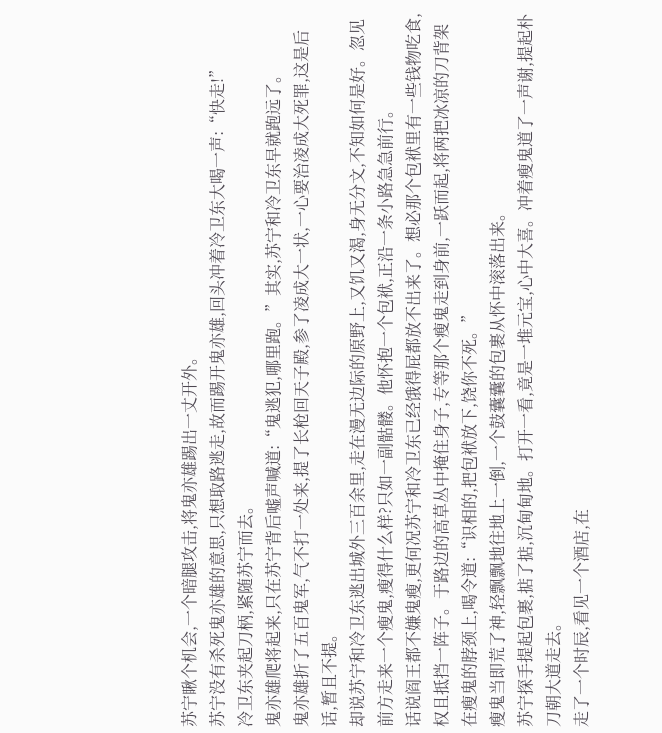苏宁瞅个机会,一个暗腿攻击,将鬼亦雄踢出一丈开外。
苏宁没有杀死鬼亦雄的意思,只想取路逃走,故而踢开鬼亦雄,回头冲着冷卫东大喝一声:“快走!”
冷卫东夹起刀柄,紧随苏宁而去。
鬼亦雄爬将起来,只在苏宁背后嘘声喊道:“鬼逃犯,哪里跑。”其实,苏宁和冷卫东早就跑远了。
鬼亦雄折了五百鬼军,气不打一处来,提了长枪回天子殿,参了凌成大一状,一心要治凌成大死罪,这是后话,暂且不提。
却说苏宁和冷卫东逃出城外三百余里,走在漫无边际的原野上,又饥又渴,身无分文,不知如何是好。忽见前方走来一个瘦鬼,瘦得什么样?只如一副骷髅。他怀抱一个包袱,正沿一条小路急急前行。
话说阎王都不嫌鬼瘦,更何况苏宁和冷卫东已经饿得屁都放不出来了。想必那个包袱里有一些钱物吃食,权且抵挡一阵子。于路边的高草丛中掩住身子,专等那个瘦鬼走到身前,一跃而起,将两把冰凉的刀背架在瘦鬼的脖颈上,喝令道:“识相的,把包袱放下,饶你不死。”
瘦鬼当即荒了神,轻飘飘地往地上一倒,一个鼓囊囊的包裹从怀中滚落出来。
苏宁探手提起包裹,掂了掂,沉甸甸地。打开一看,竟是一堆元宝,心中大喜。冲着瘦鬼道了一声谢,提起朴刀朝大道走去。
走了一个时辰,看见一个酒店,在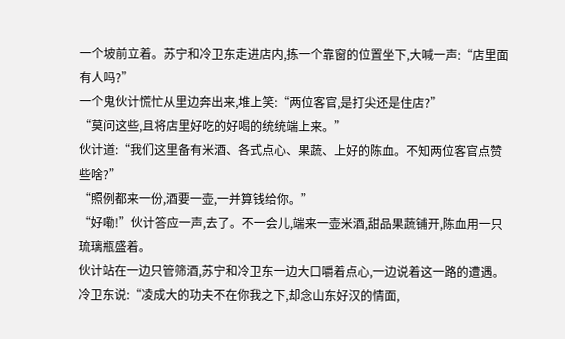一个坡前立着。苏宁和冷卫东走进店内,拣一个靠窗的位置坐下,大喊一声:“店里面有人吗?”
一个鬼伙计慌忙从里边奔出来,堆上笑:“两位客官,是打尖还是住店?”
“莫问这些,且将店里好吃的好喝的统统端上来。”
伙计道:“我们这里备有米酒、各式点心、果蔬、上好的陈血。不知两位客官点赞些啥?”
“照例都来一份,酒要一壶,一并算钱给你。”
“好嘞!”伙计答应一声,去了。不一会儿,端来一壶米酒,甜品果蔬铺开,陈血用一只琉璃瓶盛着。
伙计站在一边只管筛酒,苏宁和冷卫东一边大口嚼着点心,一边说着这一路的遭遇。冷卫东说:“凌成大的功夫不在你我之下,却念山东好汉的情面,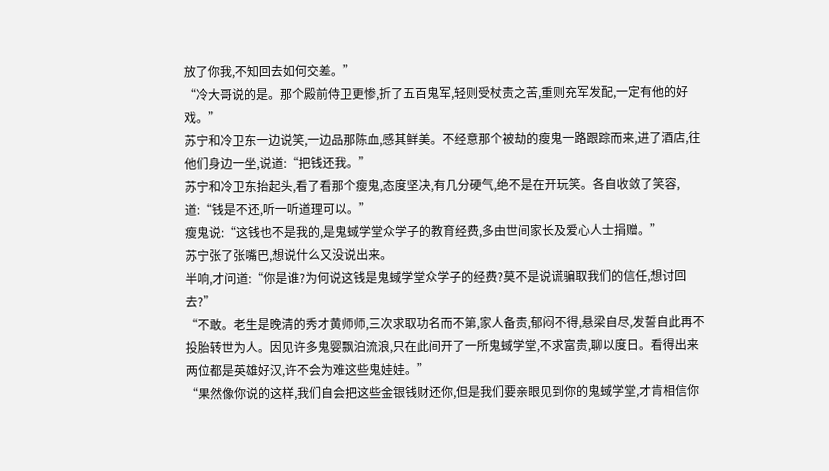放了你我,不知回去如何交差。”
“冷大哥说的是。那个殿前侍卫更惨,折了五百鬼军,轻则受杖责之苦,重则充军发配,一定有他的好戏。”
苏宁和冷卫东一边说笑,一边品那陈血,感其鲜美。不经意那个被劫的瘦鬼一路跟踪而来,进了酒店,往他们身边一坐,说道:“把钱还我。”
苏宁和冷卫东抬起头,看了看那个瘦鬼,态度坚决,有几分硬气,绝不是在开玩笑。各自收敛了笑容,道:“钱是不还,听一听道理可以。”
瘦鬼说:“这钱也不是我的,是鬼蜮学堂众学子的教育经费,多由世间家长及爱心人士捐赠。”
苏宁张了张嘴巴,想说什么又没说出来。
半响,才问道:“你是谁?为何说这钱是鬼蜮学堂众学子的经费?莫不是说谎骗取我们的信任,想讨回去?”
“不敢。老生是晚清的秀才黄师师,三次求取功名而不第,家人备责,郁闷不得,悬梁自尽,发誓自此再不投胎转世为人。因见许多鬼婴飘泊流浪,只在此间开了一所鬼蜮学堂,不求富贵,聊以度日。看得出来两位都是英雄好汉,许不会为难这些鬼娃娃。”
“果然像你说的这样,我们自会把这些金银钱财还你,但是我们要亲眼见到你的鬼蜮学堂,才肯相信你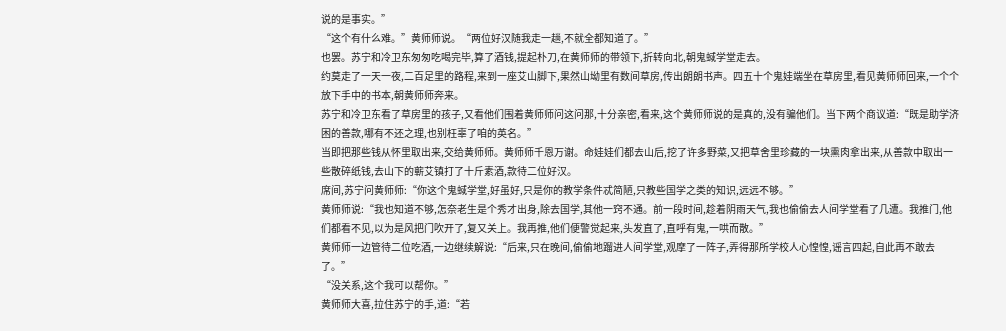说的是事实。”
“这个有什么难。”黄师师说。“两位好汉随我走一趟,不就全都知道了。”
也罢。苏宁和冷卫东匆匆吃喝完毕,算了酒钱,提起朴刀,在黄师师的带领下,折转向北,朝鬼蜮学堂走去。
约莫走了一天一夜,二百足里的路程,来到一座艾山脚下,果然山坳里有数间草房,传出朗朗书声。四五十个鬼娃端坐在草房里,看见黄师师回来,一个个放下手中的书本,朝黄师师奔来。
苏宁和冷卫东看了草房里的孩子,又看他们围着黄师师问这问那,十分亲密,看来,这个黄师师说的是真的,没有骗他们。当下两个商议道:“既是助学济困的善款,哪有不还之理,也别枉辜了咱的英名。”
当即把那些钱从怀里取出来,交给黄师师。黄师师千恩万谢。命娃娃们都去山后,挖了许多野菜,又把草舍里珍藏的一块熏肉拿出来,从善款中取出一些散碎纸钱,去山下的蕲艾镇打了十斤素酒,款待二位好汉。
席间,苏宁问黄师师:“你这个鬼蜮学堂,好虽好,只是你的教学条件忒简陋,只教些国学之类的知识,远远不够。”
黄师师说:“我也知道不够,怎奈老生是个秀才出身,除去国学,其他一窍不通。前一段时间,趁着阴雨天气,我也偷偷去人间学堂看了几遭。我推门,他们都看不见,以为是风把门吹开了,复又关上。我再推,他们便警觉起来,头发直了,直呼有鬼,一哄而散。”
黄师师一边管待二位吃酒,一边继续解说:“后来,只在晚间,偷偷地蹓进人间学堂,观摩了一阵子,弄得那所学校人心惶惶,谣言四起,自此再不敢去了。”
“没关系,这个我可以帮你。”
黄师师大喜,拉住苏宁的手,道:“若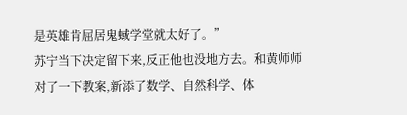是英雄肯屈居鬼蜮学堂就太好了。”
苏宁当下决定留下来,反正他也没地方去。和黄师师对了一下教案,新添了数学、自然科学、体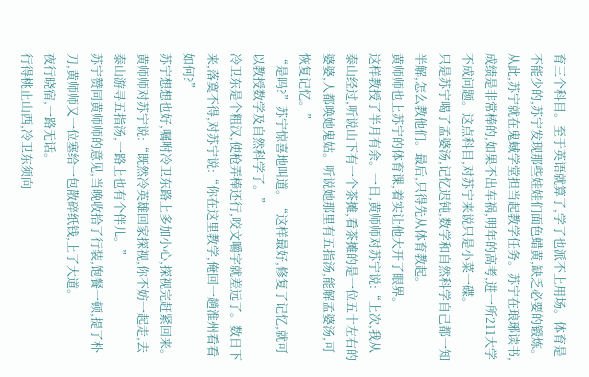育三个科目。至于英语就算了,学了也派不上用场。体育是不能少的,苏宁发现那些娃娃们面色蜡黄,缺乏必要的锻炼。
从此,苏宁就在鬼蜮学堂担当起教学任务。苏宁在琅琊读书,成绩是非常棒的,如果不出车祸,明年的高考,进一所211大学不成问题。这点科目,对苏宁来说只是小菜一碟。
只是苏宁喝了孟婆汤,记忆迟钝,数学和自然科学自己都一知半解,怎么教他们。最后,只得先从体育教起。
黄师师也上苏宁的体育课,着实让他大开了眼界。
这样教授了半月有余。一日,黄师师对苏宁说:“上次,我从泰山经过,听说山下有一个茶摊,看茶摊的是一位五十左右的婆婆,人都唤她鬼姑。听说她那里有五指汤,能解孟婆汤,可恢复记忆。”
“是吗?”苏宁惊喜地叫道。“这样最好,修复了记忆,就可以教授数学及自然科学了。”
冷卫东是个粗汉,使枪弄棒还行,咬文嚼字就差远了。数日下来,落寞不得,对苏宁说:“你在这里教学,俺回一趟淮州看看如何?”
苏宁想想也好,嘱咐冷卫东路上多加小心,探视完赶紧回来。
黄师师对苏宁说:“既然冷英雄回家探视,你不妨一起走,去泰山游寻五指汤,一路上也有个伴儿。”
苏宁赞同黄师师的意见,当晚收拾了行装,饱餐一顿,提了朴刀,黄师师又一位塞给一包散碎纸钱,上了大道。
夜行晓宿,一路无话。
行得桃止山西,冷卫东须向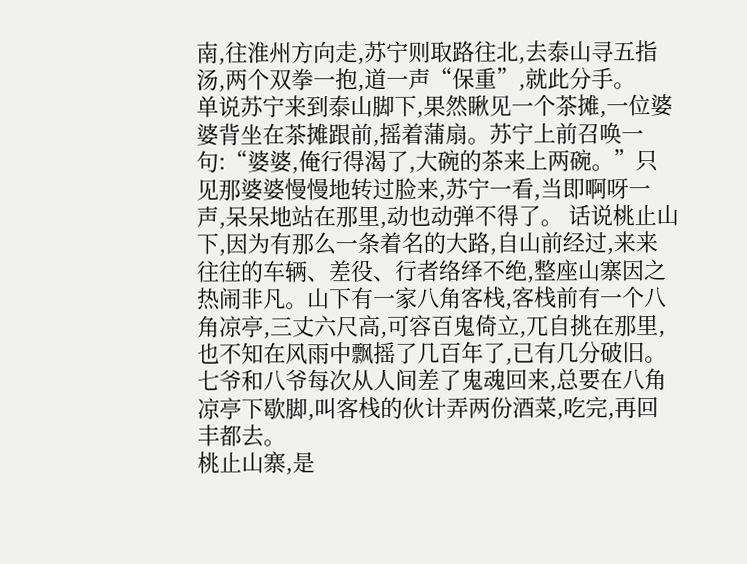南,往淮州方向走,苏宁则取路往北,去泰山寻五指汤,两个双拳一抱,道一声“保重”,就此分手。
单说苏宁来到泰山脚下,果然瞅见一个茶摊,一位婆婆背坐在茶摊跟前,摇着蒲扇。苏宁上前召唤一句:“婆婆,俺行得渴了,大碗的茶来上两碗。”只见那婆婆慢慢地转过脸来,苏宁一看,当即啊呀一声,呆呆地站在那里,动也动弹不得了。 话说桃止山下,因为有那么一条着名的大路,自山前经过,来来往往的车辆、差役、行者络绎不绝,整座山寨因之热闹非凡。山下有一家八角客栈,客栈前有一个八角凉亭,三丈六尺高,可容百鬼倚立,兀自挑在那里,也不知在风雨中飘摇了几百年了,已有几分破旧。
七爷和八爷每次从人间差了鬼魂回来,总要在八角凉亭下歇脚,叫客栈的伙计弄两份酒菜,吃完,再回丰都去。
桃止山寨,是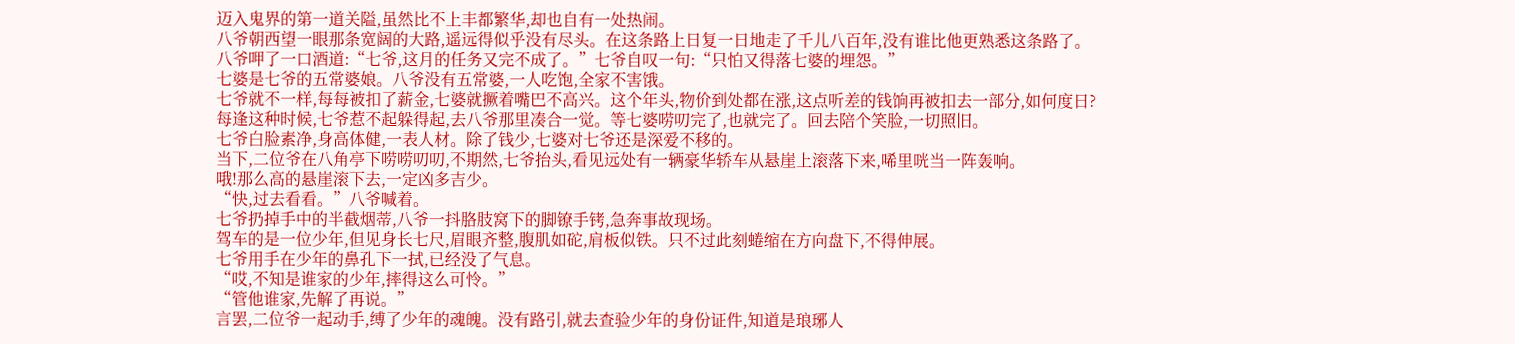迈入鬼界的第一道关隘,虽然比不上丰都繁华,却也自有一处热闹。
八爷朝西望一眼那条宽阔的大路,遥远得似乎没有尽头。在这条路上日复一日地走了千儿八百年,没有谁比他更熟悉这条路了。
八爷呷了一口酒道:“七爷,这月的任务又完不成了。”七爷自叹一句:“只怕又得落七婆的埋怨。”
七婆是七爷的五常婆娘。八爷没有五常婆,一人吃饱,全家不害饿。
七爷就不一样,每每被扣了薪金,七婆就撅着嘴巴不高兴。这个年头,物价到处都在涨,这点听差的钱饷再被扣去一部分,如何度日?
每逢这种时候,七爷惹不起躲得起,去八爷那里凑合一觉。等七婆唠叨完了,也就完了。回去陪个笑脸,一切照旧。
七爷白脸素净,身高体健,一表人材。除了钱少,七婆对七爷还是深爱不移的。
当下,二位爷在八角亭下唠唠叨叨,不期然,七爷抬头,看见远处有一辆豪华轿车从悬崖上滚落下来,唏里咣当一阵轰响。
哦!那么高的悬崖滚下去,一定凶多吉少。
“快,过去看看。”八爷喊着。
七爷扔掉手中的半截烟蒂,八爷一抖胳肢窝下的脚镣手铐,急奔事故现场。
驾车的是一位少年,但见身长七尺,眉眼齐整,腹肌如砣,肩板似铁。只不过此刻蜷缩在方向盘下,不得伸展。
七爷用手在少年的鼻孔下一拭,已经没了气息。
“哎,不知是谁家的少年,摔得这么可怜。”
“管他谁家,先解了再说。”
言罢,二位爷一起动手,缚了少年的魂魄。没有路引,就去查验少年的身份证件,知道是琅琊人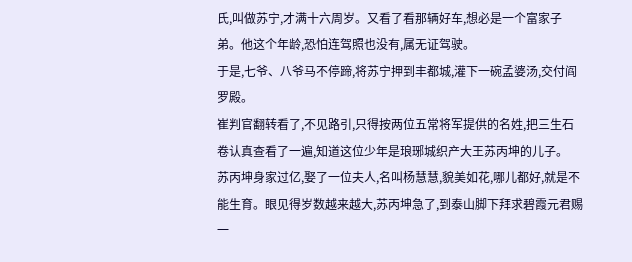氏,叫做苏宁,才满十六周岁。又看了看那辆好车,想必是一个富家子弟。他这个年龄,恐怕连驾照也没有,属无证驾驶。
于是,七爷、八爷马不停蹄,将苏宁押到丰都城,灌下一碗孟婆汤,交付阎罗殿。
崔判官翻转看了,不见路引,只得按两位五常将军提供的名姓,把三生石卷认真查看了一遍,知道这位少年是琅琊城织产大王苏丙坤的儿子。
苏丙坤身家过亿,娶了一位夫人,名叫杨慧慧,貌美如花,哪儿都好,就是不能生育。眼见得岁数越来越大,苏丙坤急了,到泰山脚下拜求碧霞元君赐一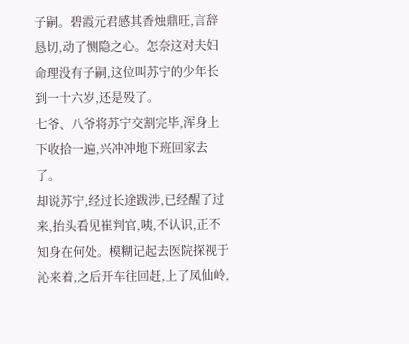子嗣。碧霞元君感其香烛鼎旺,言辞恳切,动了恻隐之心。怎奈这对夫妇命理没有子嗣,这位叫苏宁的少年长到一十六岁,还是殁了。
七爷、八爷将苏宁交割完毕,浑身上下收拾一遍,兴冲冲地下班回家去了。
却说苏宁,经过长途跋涉,已经醒了过来,抬头看见崔判官,咦,不认识,正不知身在何处。模糊记起去医院探视于沁来着,之后开车往回赶,上了凤仙岭,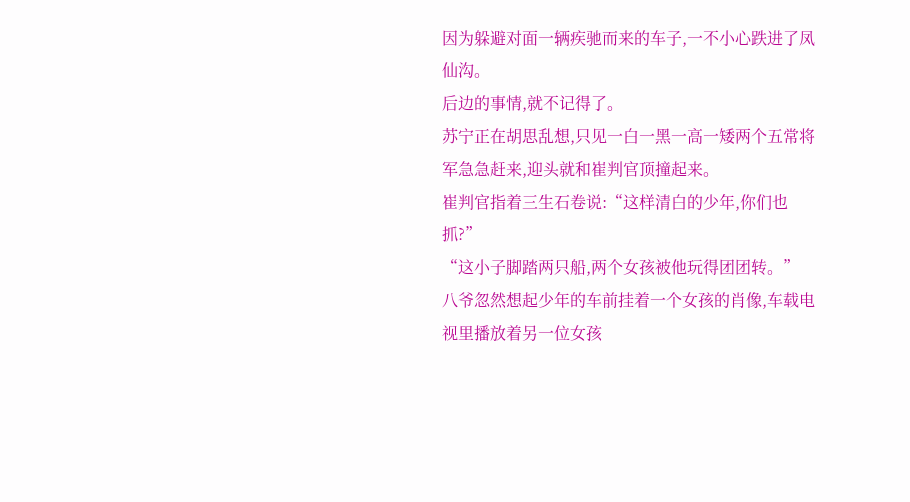因为躲避对面一辆疾驰而来的车子,一不小心跌进了凤仙沟。
后边的事情,就不记得了。
苏宁正在胡思乱想,只见一白一黑一高一矮两个五常将军急急赶来,迎头就和崔判官顶撞起来。
崔判官指着三生石卷说:“这样清白的少年,你们也抓?”
“这小子脚踏两只船,两个女孩被他玩得团团转。”
八爷忽然想起少年的车前挂着一个女孩的肖像,车载电视里播放着另一位女孩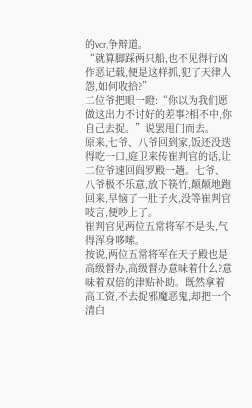的vcr,争辩道。
“就算脚踩两只船,也不见得行凶作恶记载,便是这样抓,犯了天律人怨,如何收拾?”
二位爷把眼一瞪:“你以为我们愿做这出力不讨好的差事?相不中,你自己去捉。”说罢甩门而去。
原来,七爷、八爷回到家,饭还没迭得吃一口,庭卫来传崔判官的话,让二位爷速回阎罗殿一趟。七爷、八爷极不乐意,放下筷竹,颠颠地跑回来,早恼了一肚子火,没等崔判官吱言,便吵上了。
崔判官见两位五常将军不是头,气得浑身哆嗦。
按说,两位五常将军在天子殿也是高级督办,高级督办意味着什么?意味着双倍的津贴补助。既然拿着高工资,不去捉邪魔恶鬼,却把一个清白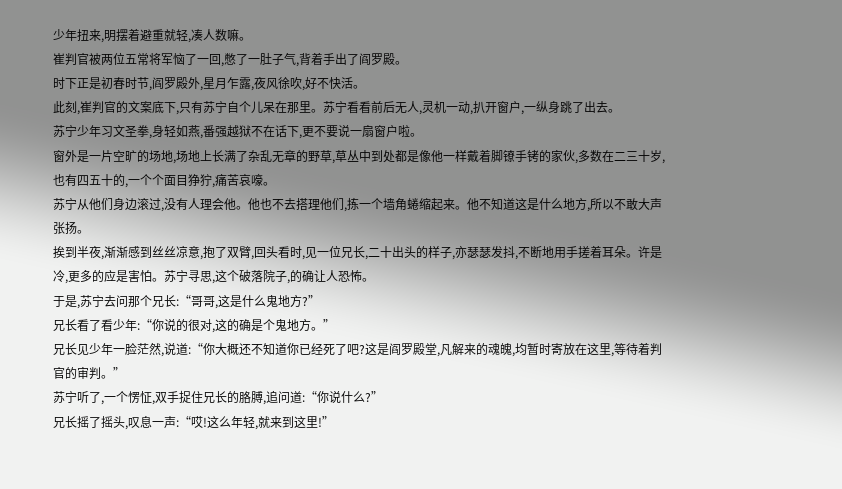少年扭来,明摆着避重就轻,凑人数嘛。
崔判官被两位五常将军恼了一回,憋了一肚子气,背着手出了阎罗殿。
时下正是初春时节,阎罗殿外,星月乍露,夜风徐吹,好不快活。
此刻,崔判官的文案底下,只有苏宁自个儿呆在那里。苏宁看看前后无人,灵机一动,扒开窗户,一纵身跳了出去。
苏宁少年习文圣拳,身轻如燕,番强越狱不在话下,更不要说一扇窗户啦。
窗外是一片空旷的场地,场地上长满了杂乱无章的野草,草丛中到处都是像他一样戴着脚镣手铐的家伙,多数在二三十岁,也有四五十的,一个个面目狰狞,痛苦哀嚎。
苏宁从他们身边滚过,没有人理会他。他也不去搭理他们,拣一个墙角蜷缩起来。他不知道这是什么地方,所以不敢大声张扬。
挨到半夜,渐渐感到丝丝凉意,抱了双臂,回头看时,见一位兄长,二十出头的样子,亦瑟瑟发抖,不断地用手搓着耳朵。许是冷,更多的应是害怕。苏宁寻思,这个破落院子,的确让人恐怖。
于是,苏宁去问那个兄长:“哥哥,这是什么鬼地方?”
兄长看了看少年:“你说的很对,这的确是个鬼地方。”
兄长见少年一脸茫然,说道:“你大概还不知道你已经死了吧?这是阎罗殿堂,凡解来的魂魄,均暂时寄放在这里,等待着判官的审判。”
苏宁听了,一个愣怔,双手捉住兄长的胳膊,追问道:“你说什么?”
兄长摇了摇头,叹息一声:“哎!这么年轻,就来到这里!”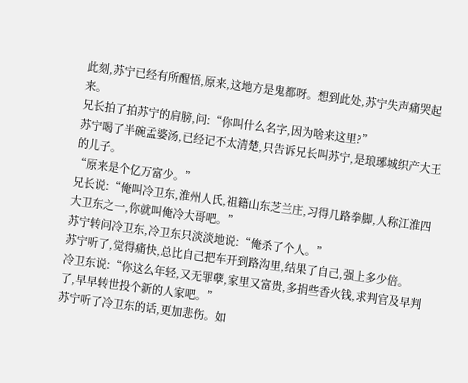此刻,苏宁已经有所醒悟,原来,这地方是鬼都呀。想到此处,苏宁失声痛哭起来。
兄长拍了拍苏宁的肩膀,问:“你叫什么名字,因为啥来这里?”
苏宁喝了半碗孟婆汤,已经记不太清楚,只告诉兄长叫苏宁,是琅琊城织产大王的儿子。
“原来是个亿万富少。”
兄长说:“俺叫冷卫东,淮州人氏,祖籍山东芝兰庄,习得几路拳脚,人称江淮四大卫东之一,你就叫俺冷大哥吧。”
苏宁转问冷卫东,冷卫东只淡淡地说:“俺杀了个人。”
苏宁听了,觉得痛快,总比自己把车开到路沟里,结果了自己,强上多少倍。
冷卫东说:“你这么年轻,又无罪孽,家里又富贵,多捐些香火钱,求判官及早判了,早早转世投个新的人家吧。”
苏宁听了冷卫东的话,更加悲伤。如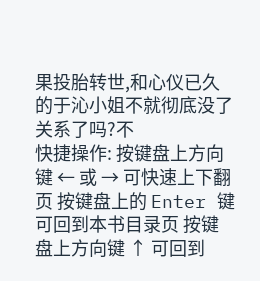果投胎转世,和心仪已久的于沁小姐不就彻底没了关系了吗?不
快捷操作: 按键盘上方向键 ← 或 → 可快速上下翻页 按键盘上的 Enter 键可回到本书目录页 按键盘上方向键 ↑ 可回到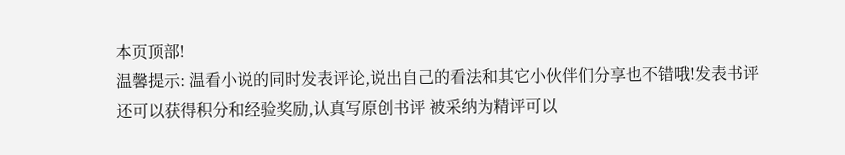本页顶部!
温馨提示: 温看小说的同时发表评论,说出自己的看法和其它小伙伴们分享也不错哦!发表书评还可以获得积分和经验奖励,认真写原创书评 被采纳为精评可以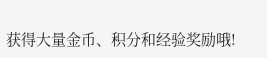获得大量金币、积分和经验奖励哦!